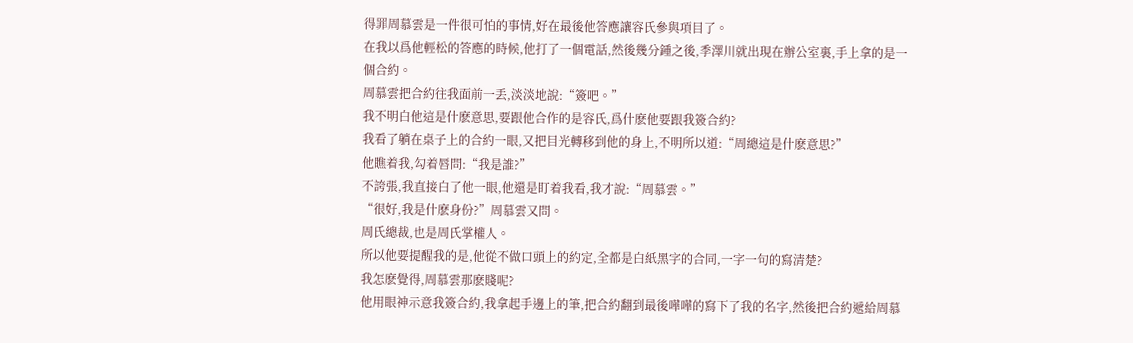得罪周慕雲是一件很可怕的事情,好在最後他答應讓容氏參與項目了。
在我以爲他輕松的答應的時候,他打了一個電話,然後幾分鍾之後,季澤川就出現在辦公室裏,手上拿的是一個合約。
周慕雲把合約往我面前一丢,淡淡地說:“簽吧。”
我不明白他這是什麽意思,要跟他合作的是容氏,爲什麽他要跟我簽合約?
我看了躺在桌子上的合約一眼,又把目光轉移到他的身上,不明所以道:“周總這是什麽意思?”
他瞧着我,勾着唇問:“我是誰?”
不誇張,我直接白了他一眼,他還是盯着我看,我才說:“周慕雲。”
“很好,我是什麽身份?”周慕雲又問。
周氏總裁,也是周氏掌權人。
所以他要提醒我的是,他從不做口頭上的約定,全都是白紙黑字的合同,一字一句的寫清楚?
我怎麽覺得,周慕雲那麽賤呢?
他用眼神示意我簽合約,我拿起手邊上的筆,把合約翻到最後嘩嘩的寫下了我的名字,然後把合約遞給周慕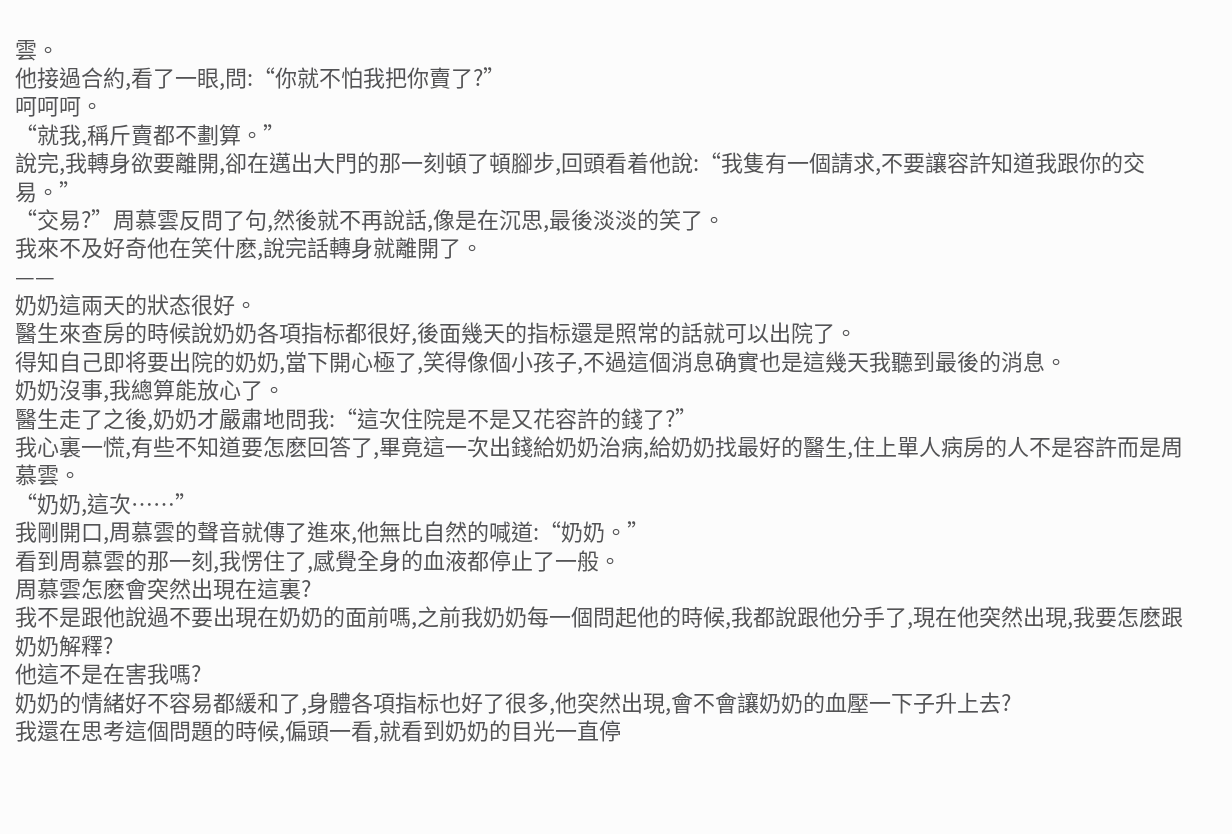雲。
他接過合約,看了一眼,問:“你就不怕我把你賣了?”
呵呵呵。
“就我,稱斤賣都不劃算。”
說完,我轉身欲要離開,卻在邁出大門的那一刻頓了頓腳步,回頭看着他說:“我隻有一個請求,不要讓容許知道我跟你的交易。”
“交易?”周慕雲反問了句,然後就不再說話,像是在沉思,最後淡淡的笑了。
我來不及好奇他在笑什麽,說完話轉身就離開了。
——
奶奶這兩天的狀态很好。
醫生來查房的時候說奶奶各項指标都很好,後面幾天的指标還是照常的話就可以出院了。
得知自己即将要出院的奶奶,當下開心極了,笑得像個小孩子,不過這個消息确實也是這幾天我聽到最後的消息。
奶奶沒事,我總算能放心了。
醫生走了之後,奶奶才嚴肅地問我:“這次住院是不是又花容許的錢了?”
我心裏一慌,有些不知道要怎麽回答了,畢竟這一次出錢給奶奶治病,給奶奶找最好的醫生,住上單人病房的人不是容許而是周慕雲。
“奶奶,這次……”
我剛開口,周慕雲的聲音就傳了進來,他無比自然的喊道:“奶奶。”
看到周慕雲的那一刻,我愣住了,感覺全身的血液都停止了一般。
周慕雲怎麽會突然出現在這裏?
我不是跟他說過不要出現在奶奶的面前嗎,之前我奶奶每一個問起他的時候,我都說跟他分手了,現在他突然出現,我要怎麽跟奶奶解釋?
他這不是在害我嗎?
奶奶的情緒好不容易都緩和了,身體各項指标也好了很多,他突然出現,會不會讓奶奶的血壓一下子升上去?
我還在思考這個問題的時候,偏頭一看,就看到奶奶的目光一直停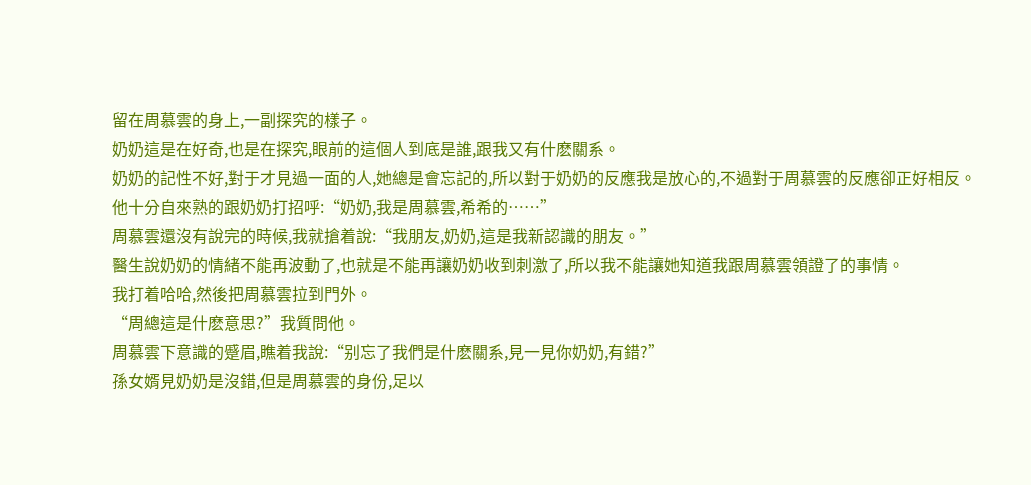留在周慕雲的身上,一副探究的樣子。
奶奶這是在好奇,也是在探究,眼前的這個人到底是誰,跟我又有什麽關系。
奶奶的記性不好,對于才見過一面的人,她總是會忘記的,所以對于奶奶的反應我是放心的,不過對于周慕雲的反應卻正好相反。
他十分自來熟的跟奶奶打招呼:“奶奶,我是周慕雲,希希的……”
周慕雲還沒有說完的時候,我就搶着說:“我朋友,奶奶,這是我新認識的朋友。”
醫生說奶奶的情緒不能再波動了,也就是不能再讓奶奶收到刺激了,所以我不能讓她知道我跟周慕雲領證了的事情。
我打着哈哈,然後把周慕雲拉到門外。
“周總這是什麽意思?”我質問他。
周慕雲下意識的蹙眉,瞧着我說:“别忘了我們是什麽關系,見一見你奶奶,有錯?”
孫女婿見奶奶是沒錯,但是周慕雲的身份,足以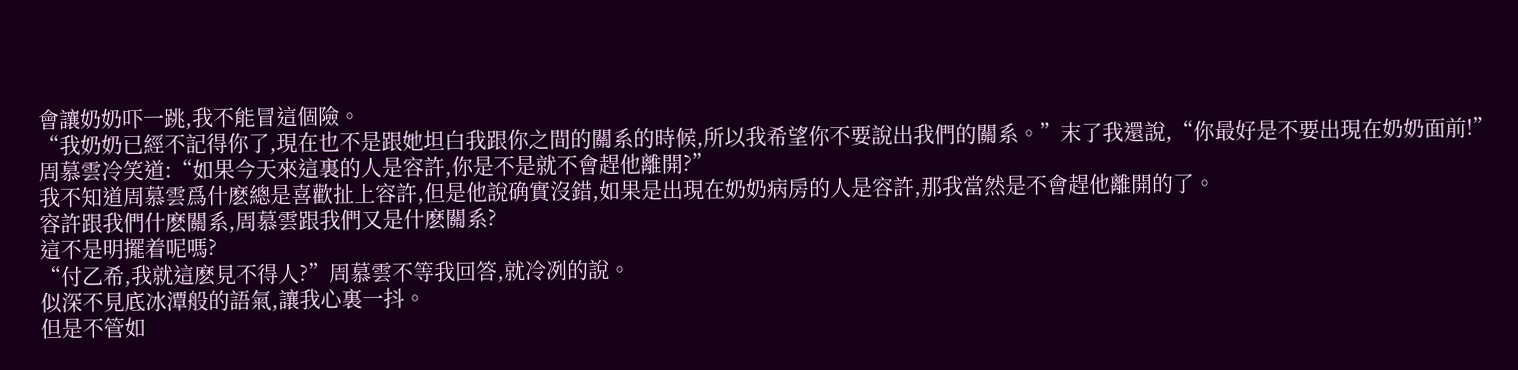會讓奶奶吓一跳,我不能冒這個險。
“我奶奶已經不記得你了,現在也不是跟她坦白我跟你之間的關系的時候,所以我希望你不要說出我們的關系。”末了我還說,“你最好是不要出現在奶奶面前!”
周慕雲冷笑道:“如果今天來這裏的人是容許,你是不是就不會趕他離開?”
我不知道周慕雲爲什麽總是喜歡扯上容許,但是他說确實沒錯,如果是出現在奶奶病房的人是容許,那我當然是不會趕他離開的了。
容許跟我們什麽關系,周慕雲跟我們又是什麽關系?
這不是明擺着呢嗎?
“付乙希,我就這麽見不得人?”周慕雲不等我回答,就冷冽的說。
似深不見底冰潭般的語氣,讓我心裏一抖。
但是不管如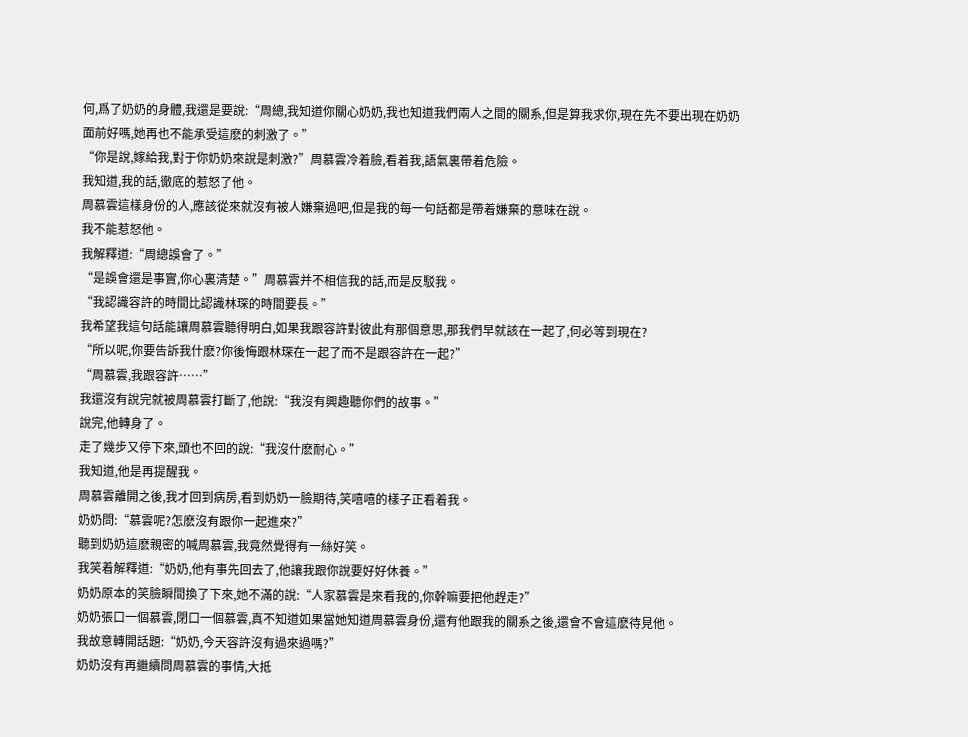何,爲了奶奶的身體,我還是要說:“周總,我知道你關心奶奶,我也知道我們兩人之間的關系,但是算我求你,現在先不要出現在奶奶面前好嗎,她再也不能承受這麽的刺激了。”
“你是說,嫁給我,對于你奶奶來說是刺激?”周慕雲冷着臉,看着我,語氣裏帶着危險。
我知道,我的話,徹底的惹怒了他。
周慕雲這樣身份的人,應該從來就沒有被人嫌棄過吧,但是我的每一句話都是帶着嫌棄的意味在說。
我不能惹怒他。
我解釋道:“周總誤會了。”
“是誤會還是事實,你心裏清楚。”周慕雲并不相信我的話,而是反駁我。
“我認識容許的時間比認識林琛的時間要長。”
我希望我這句話能讓周慕雲聽得明白,如果我跟容許對彼此有那個意思,那我們早就該在一起了,何必等到現在?
“所以呢,你要告訴我什麽?你後悔跟林琛在一起了而不是跟容許在一起?”
“周慕雲,我跟容許……”
我還沒有說完就被周慕雲打斷了,他說:“我沒有興趣聽你們的故事。”
說完,他轉身了。
走了幾步又停下來,頭也不回的說:“我沒什麽耐心。”
我知道,他是再提醒我。
周慕雲離開之後,我才回到病房,看到奶奶一臉期待,笑嘻嘻的樣子正看着我。
奶奶問:“慕雲呢?怎麽沒有跟你一起進來?”
聽到奶奶這麽親密的喊周慕雲,我竟然覺得有一絲好笑。
我笑着解釋道:“奶奶,他有事先回去了,他讓我跟你說要好好休養。”
奶奶原本的笑臉瞬間換了下來,她不滿的說:“人家慕雲是來看我的,你幹嘛要把他趕走?”
奶奶張口一個慕雲,閉口一個慕雲,真不知道如果當她知道周慕雲身份,還有他跟我的關系之後,還會不會這麽待見他。
我故意轉開話題:“奶奶,今天容許沒有過來過嗎?”
奶奶沒有再繼續問周慕雲的事情,大抵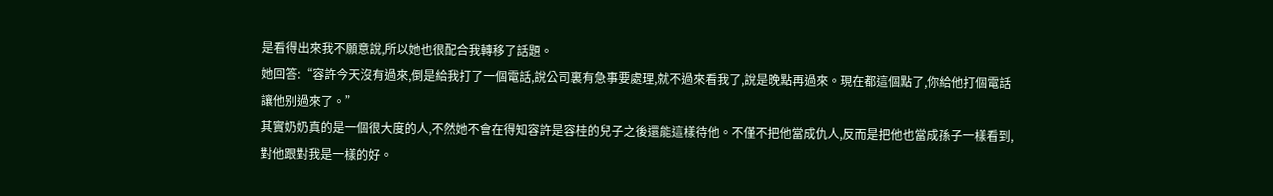是看得出來我不願意說,所以她也很配合我轉移了話題。
她回答:“容許今天沒有過來,倒是給我打了一個電話,說公司裏有急事要處理,就不過來看我了,說是晚點再過來。現在都這個點了,你給他打個電話讓他别過來了。”
其實奶奶真的是一個很大度的人,不然她不會在得知容許是容桂的兒子之後還能這樣待他。不僅不把他當成仇人,反而是把他也當成孫子一樣看到,對他跟對我是一樣的好。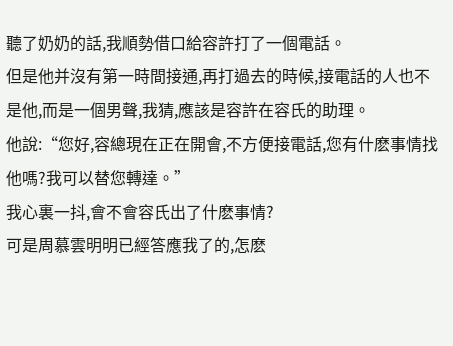聽了奶奶的話,我順勢借口給容許打了一個電話。
但是他并沒有第一時間接通,再打過去的時候,接電話的人也不是他,而是一個男聲,我猜,應該是容許在容氏的助理。
他說:“您好,容總現在正在開會,不方便接電話,您有什麽事情找他嗎?我可以替您轉達。”
我心裏一抖,會不會容氏出了什麽事情?
可是周慕雲明明已經答應我了的,怎麽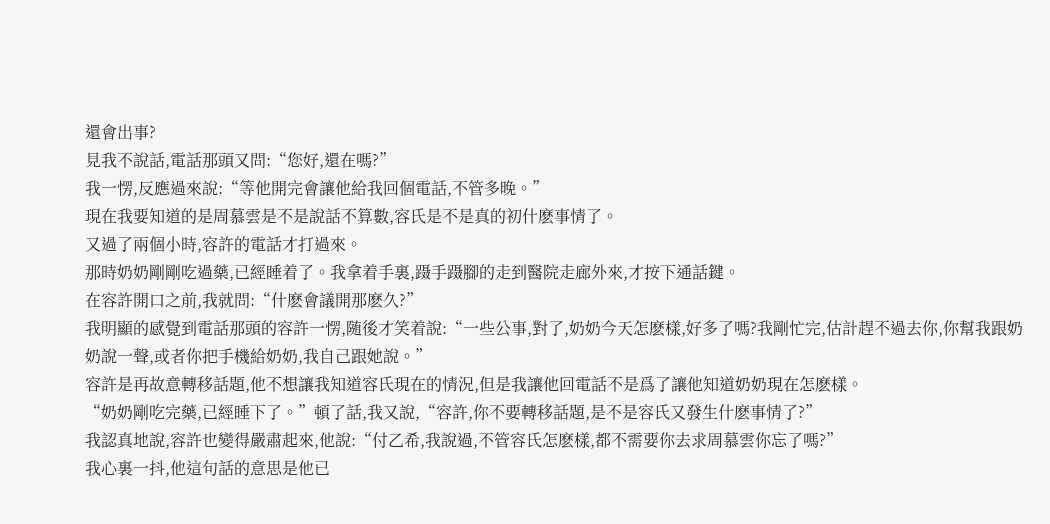還會出事?
見我不說話,電話那頭又問:“您好,還在嗎?”
我一愣,反應過來說:“等他開完會讓他給我回個電話,不管多晚。”
現在我要知道的是周慕雲是不是說話不算數,容氏是不是真的初什麽事情了。
又過了兩個小時,容許的電話才打過來。
那時奶奶剛剛吃過藥,已經睡着了。我拿着手裏,蹑手蹑腳的走到醫院走廊外來,才按下通話鍵。
在容許開口之前,我就問:“什麽會議開那麽久?”
我明顯的感覺到電話那頭的容許一愣,随後才笑着說:“一些公事,對了,奶奶今天怎麽樣,好多了嗎?我剛忙完,估計趕不過去你,你幫我跟奶奶說一聲,或者你把手機給奶奶,我自己跟她說。”
容許是再故意轉移話題,他不想讓我知道容氏現在的情況,但是我讓他回電話不是爲了讓他知道奶奶現在怎麽樣。
“奶奶剛吃完藥,已經睡下了。”頓了話,我又說,“容許,你不要轉移話題,是不是容氏又發生什麽事情了?”
我認真地說,容許也變得嚴肅起來,他說:“付乙希,我說過,不管容氏怎麽樣,都不需要你去求周慕雲你忘了嗎?”
我心裏一抖,他這句話的意思是他已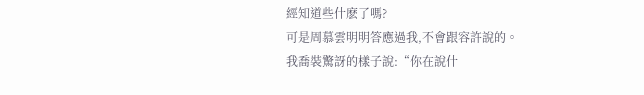經知道些什麽了嗎?
可是周慕雲明明答應過我,不會跟容許說的。
我喬裝驚訝的樣子說:“你在說什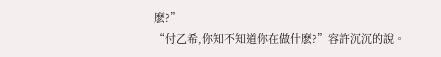麽?”
“付乙希,你知不知道你在做什麽?”容許沉沉的說。